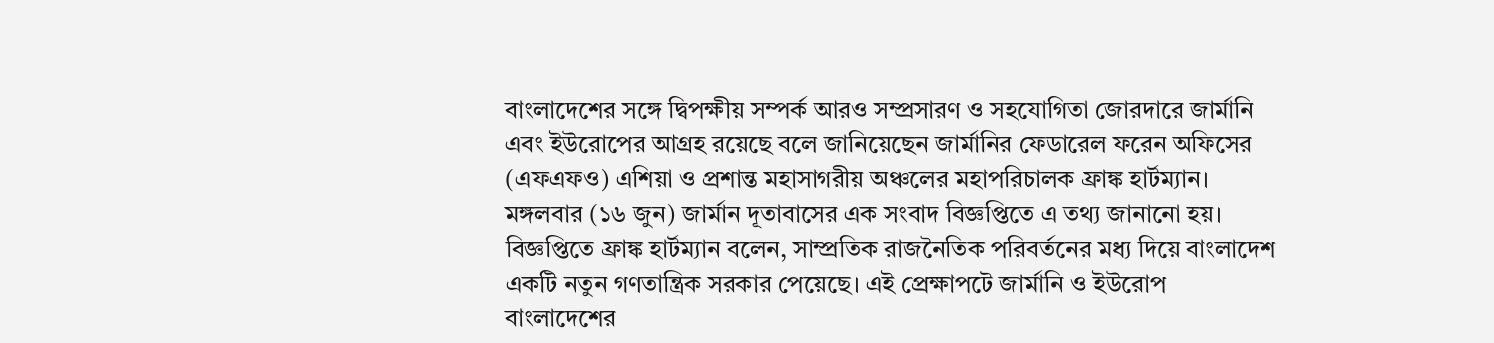বাংলাদেশের সঙ্গে দ্বিপক্ষীয় সম্পর্ক আরও সম্প্রসারণ ও সহযোগিতা জোরদারে জার্মানি এবং ইউরোপের আগ্রহ রয়েছে বলে জানিয়েছেন জার্মানির ফেডারেল ফরেন অফিসের (এফএফও) এশিয়া ও প্রশান্ত মহাসাগরীয় অঞ্চলের মহাপরিচালক ফ্রাঙ্ক হার্টম্যান।
মঙ্গলবার (১৬ জুন) জার্মান দূতাবাসের এক সংবাদ বিজ্ঞপ্তিতে এ তথ্য জানানো হয়।
বিজ্ঞপ্তিতে ফ্রাঙ্ক হার্টম্যান বলেন, সাম্প্রতিক রাজনৈতিক পরিবর্তনের মধ্য দিয়ে বাংলাদেশ একটি নতুন গণতান্ত্রিক সরকার পেয়েছে। এই প্রেক্ষাপটে জার্মানি ও ইউরোপ বাংলাদেশের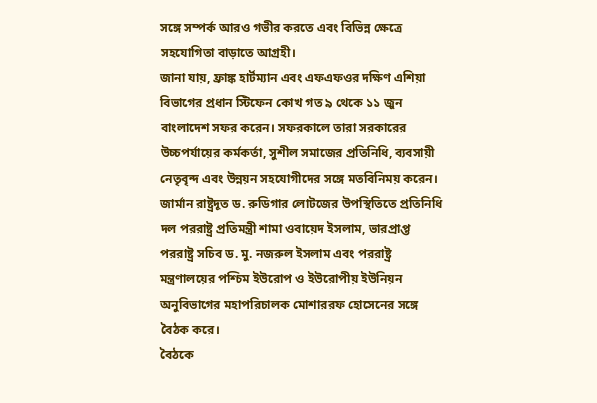সঙ্গে সম্পর্ক আরও গভীর করতে এবং বিভিন্ন ক্ষেত্রে সহযোগিতা বাড়াতে আগ্রহী।
জানা যায়, ফ্রাঙ্ক হার্টম্যান এবং এফএফওর দক্ষিণ এশিয়া বিভাগের প্রধান স্টিফেন কোখ গত ৯ থেকে ১১ জুন বাংলাদেশ সফর করেন। সফরকালে তারা সরকারের উচ্চপর্যায়ের কর্মকর্তা, সুশীল সমাজের প্রতিনিধি, ব্যবসায়ী নেতৃবৃন্দ এবং উন্নয়ন সহযোগীদের সঙ্গে মতবিনিময় করেন।
জার্মান রাষ্ট্রদূত ড. রুডিগার লোটজের উপস্থিতিতে প্রতিনিধি দল পররাষ্ট্র প্রতিমন্ত্রী শামা ওবায়েদ ইসলাম, ভারপ্রাপ্ত পররাষ্ট্র সচিব ড. মু. নজরুল ইসলাম এবং পররাষ্ট্র মন্ত্রণালয়ের পশ্চিম ইউরোপ ও ইউরোপীয় ইউনিয়ন অনুবিভাগের মহাপরিচালক মোশাররফ হোসেনের সঙ্গে বৈঠক করে।
বৈঠকে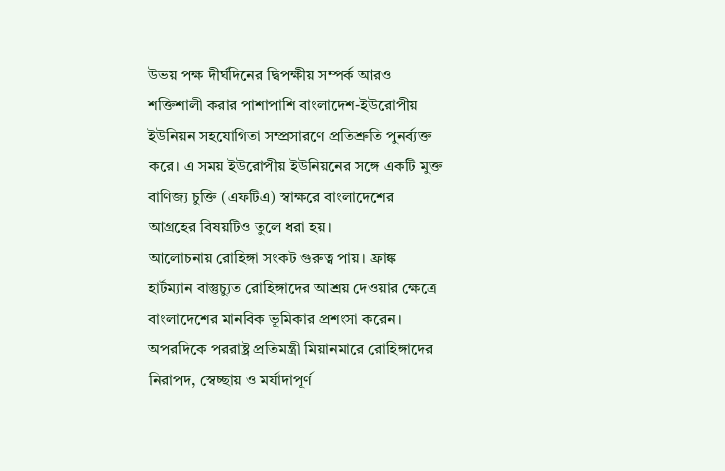উভয় পক্ষ দীর্ঘদিনের দ্বিপক্ষীয় সম্পর্ক আরও শক্তিশালী করার পাশাপাশি বাংলাদেশ-ইউরোপীয় ইউনিয়ন সহযোগিতা সম্প্রসারণে প্রতিশ্রুতি পুনর্ব্যক্ত করে। এ সময় ইউরোপীয় ইউনিয়নের সঙ্গে একটি মুক্ত বাণিজ্য চুক্তি (এফটিএ) স্বাক্ষরে বাংলাদেশের আগ্রহের বিষয়টিও তুলে ধরা হয়।
আলোচনায় রোহিঙ্গা সংকট গুরুত্ব পায়। ফ্রাঙ্ক হার্টম্যান বাস্তুচ্যুত রোহিঙ্গাদের আশ্রয় দেওয়ার ক্ষেত্রে বাংলাদেশের মানবিক ভূমিকার প্রশংসা করেন। অপরদিকে পররাষ্ট্র প্রতিমন্ত্রী মিয়ানমারে রোহিঙ্গাদের নিরাপদ, স্বেচ্ছায় ও মর্যাদাপূর্ণ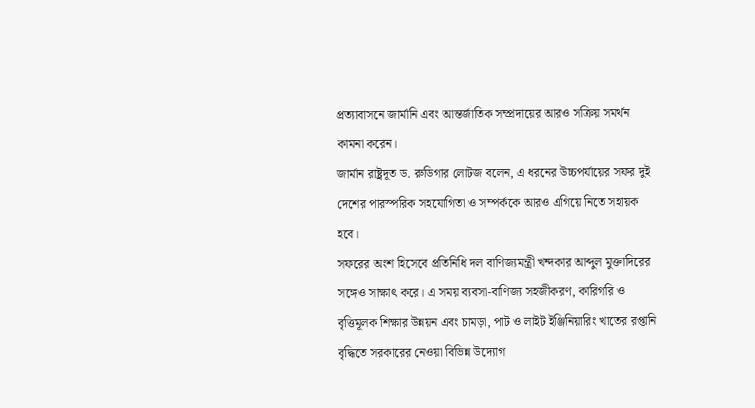প্রত্যাবাসনে জার্মানি এবং আন্তর্জাতিক সম্প্রদায়ের আরও সক্রিয় সমর্থন কামনা করেন।
জার্মান রাষ্ট্রদূত ড. রুডিগার লোটজ বলেন, এ ধরনের উচ্চপর্যায়ের সফর দুই দেশের পারস্পরিক সহযোগিতা ও সম্পর্ককে আরও এগিয়ে নিতে সহায়ক হবে।
সফরের অংশ হিসেবে প্রতিনিধি দল বাণিজ্যমন্ত্রী খন্দকার আব্দুল মুক্তাদিরের সঙ্গেও সাক্ষাৎ করে। এ সময় ব্যবসা-বাণিজ্য সহজীকরণ, কারিগরি ও বৃত্তিমূলক শিক্ষার উন্নয়ন এবং চামড়া, পাট ও লাইট ইঞ্জিনিয়ারিং খাতের রপ্তানি বৃদ্ধিতে সরকারের নেওয়া বিভিন্ন উদ্যোগ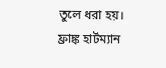তুলে ধরা হয়।
ফ্রাঙ্ক হার্টম্যান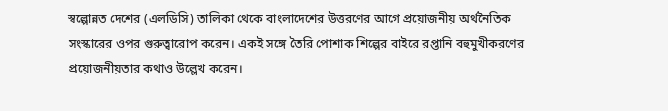স্বল্পোন্নত দেশের (এলডিসি) তালিকা থেকে বাংলাদেশের উত্তরণের আগে প্রয়োজনীয় অর্থনৈতিক সংস্কারের ওপর গুরুত্বারোপ করেন। একই সঙ্গে তৈরি পোশাক শিল্পের বাইরে রপ্তানি বহুমুখীকরণের প্রয়োজনীয়তার কথাও উল্লেখ করেন।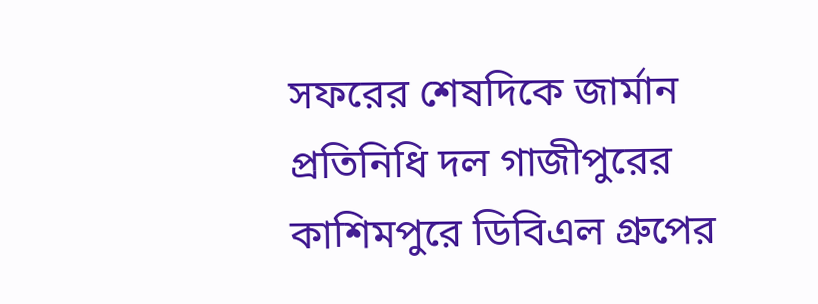সফরের শেষদিকে জার্মান প্রতিনিধি দল গাজীপুরের কাশিমপুরে ডিবিএল গ্রুপের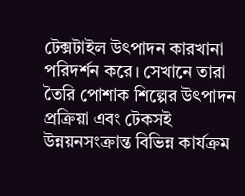টেক্সটাইল উৎপাদন কারখানা পরিদর্শন করে। সেখানে তারা তৈরি পোশাক শিল্পের উৎপাদন প্রক্রিয়া এবং টেকসই উন্নয়নসংক্রান্ত বিভিন্ন কার্যক্রম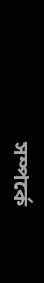সম্পর্কে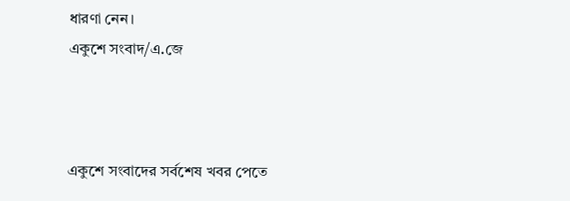ধারণা নেন।
একুশে সংবাদ/এ.জে



একুশে সংবাদের সর্বশেষ খবর পেতে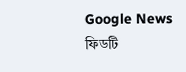Google News ফিডটি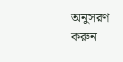অনুসরণ করুন